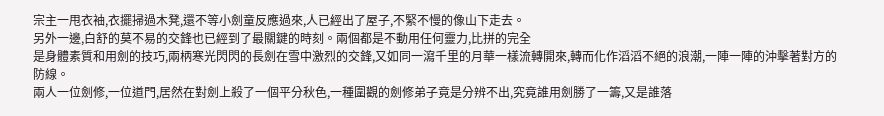宗主一甩衣袖,衣擺掃過木凳,還不等小劍童反應過來,人已經出了屋子,不緊不慢的像山下走去。
另外一邊,白舒的莫不易的交鋒也已經到了最關鍵的時刻。兩個都是不動用任何靈力,比拼的完全
是身體素質和用劍的技巧,兩柄寒光閃閃的長劍在雪中激烈的交鋒,又如同一瀉千里的月華一樣流轉開來,轉而化作滔滔不絕的浪潮,一陣一陣的沖擊著對方的防線。
兩人一位劍修,一位道門,居然在對劍上殺了一個平分秋色,一種圍觀的劍修弟子竟是分辨不出,究竟誰用劍勝了一籌,又是誰落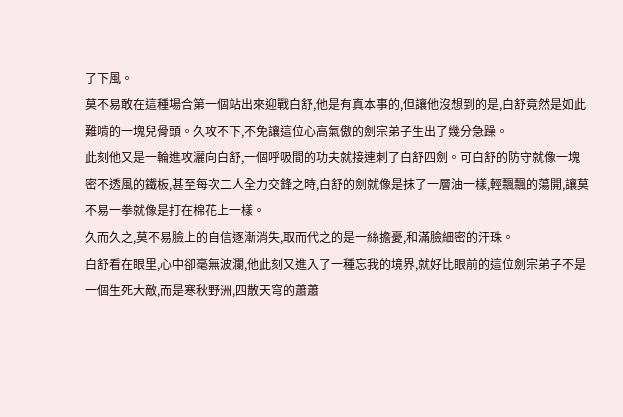了下風。
莫不易敢在這種場合第一個站出來迎戰白舒,他是有真本事的,但讓他沒想到的是,白舒竟然是如此難啃的一塊兒骨頭。久攻不下,不免讓這位心高氣傲的劍宗弟子生出了幾分急躁。
此刻他又是一輪進攻灑向白舒,一個呼吸間的功夫就接連刺了白舒四劍。可白舒的防守就像一塊密不透風的鐵板,甚至每次二人全力交鋒之時,白舒的劍就像是抹了一層油一樣,輕飄飄的蕩開,讓莫不易一拳就像是打在棉花上一樣。
久而久之,莫不易臉上的自信逐漸消失,取而代之的是一絲擔憂,和滿臉細密的汗珠。
白舒看在眼里,心中卻毫無波瀾,他此刻又進入了一種忘我的境界,就好比眼前的這位劍宗弟子不是一個生死大敵,而是寒秋野洲,四散天穹的蕭蕭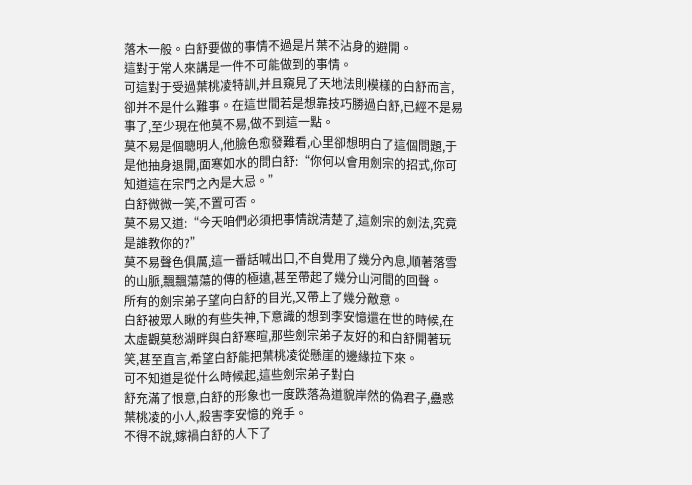落木一般。白舒要做的事情不過是片葉不沾身的避開。
這對于常人來講是一件不可能做到的事情。
可這對于受過葉桃凌特訓,并且窺見了天地法則模樣的白舒而言,卻并不是什么難事。在這世間若是想靠技巧勝過白舒,已經不是易事了,至少現在他莫不易,做不到這一點。
莫不易是個聰明人,他臉色愈發難看,心里卻想明白了這個問題,于是他抽身退開,面寒如水的問白舒:“你何以會用劍宗的招式,你可知道這在宗門之內是大忌。”
白舒微微一笑,不置可否。
莫不易又道:“今天咱們必須把事情說清楚了,這劍宗的劍法,究竟是誰教你的?”
莫不易聲色俱厲,這一番話喊出口,不自覺用了幾分內息,順著落雪的山脈,飄飄蕩蕩的傳的極遠,甚至帶起了幾分山河間的回聲。
所有的劍宗弟子望向白舒的目光,又帶上了幾分敵意。
白舒被眾人瞅的有些失神,下意識的想到李安憶還在世的時候,在太虛觀莫愁湖畔與白舒寒暄,那些劍宗弟子友好的和白舒開著玩笑,甚至直言,希望白舒能把葉桃凌從懸崖的邊緣拉下來。
可不知道是從什么時候起,這些劍宗弟子對白
舒充滿了恨意,白舒的形象也一度跌落為道貌岸然的偽君子,蠱惑葉桃凌的小人,殺害李安憶的兇手。
不得不說,嫁禍白舒的人下了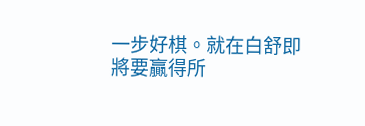一步好棋。就在白舒即將要贏得所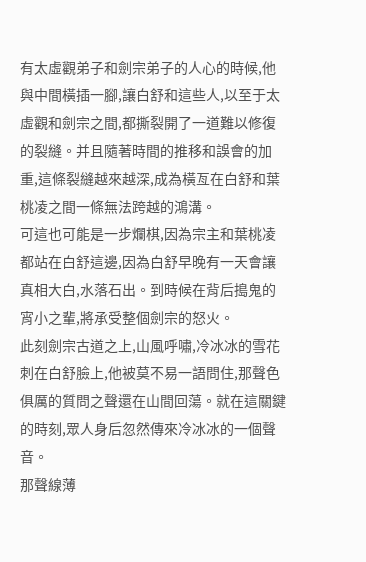有太虛觀弟子和劍宗弟子的人心的時候,他與中間橫插一腳,讓白舒和這些人,以至于太虛觀和劍宗之間,都撕裂開了一道難以修復的裂縫。并且隨著時間的推移和誤會的加重,這條裂縫越來越深,成為橫亙在白舒和葉桃凌之間一條無法跨越的鴻溝。
可這也可能是一步爛棋,因為宗主和葉桃凌都站在白舒這邊,因為白舒早晚有一天會讓真相大白,水落石出。到時候在背后搗鬼的宵小之輩,將承受整個劍宗的怒火。
此刻劍宗古道之上,山風呼嘯,冷冰冰的雪花刺在白舒臉上,他被莫不易一語問住,那聲色俱厲的質問之聲還在山間回蕩。就在這關鍵的時刻,眾人身后忽然傳來冷冰冰的一個聲音。
那聲線薄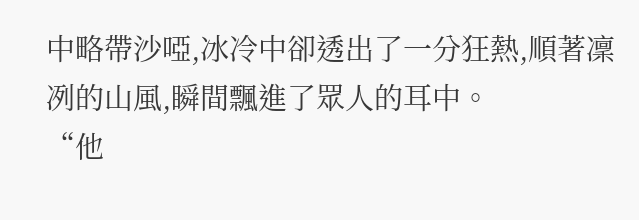中略帶沙啞,冰冷中卻透出了一分狂熱,順著凜冽的山風,瞬間飄進了眾人的耳中。
“他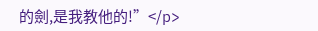的劍,是我教他的!”</p>